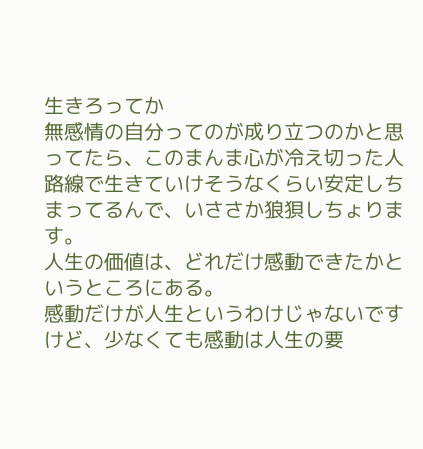生きろってか
無感情の自分ってのが成り立つのかと思ってたら、このまんま心が冷え切った人路線で生きていけそうなくらい安定しちまってるんで、いささか狼狽しちょります。
人生の価値は、どれだけ感動できたかというところにある。
感動だけが人生というわけじゃないですけど、少なくても感動は人生の要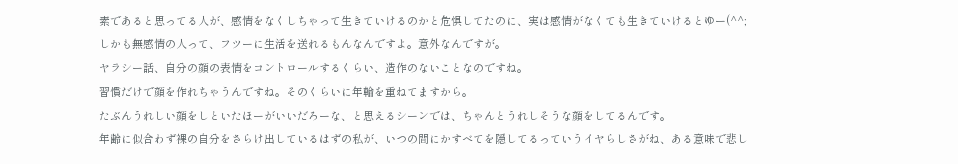素であると思ってる人が、感情をなくしちゃって生きていけるのかと危惧してたのに、実は感情がなくても生きていけるとゆー(^^;
しかも無感情の人って、フツーに生活を送れるもんなんですよ。意外なんですが。
ヤラシー話、自分の顔の表情をコントロールするくらい、造作のないことなのですね。
習慣だけで顔を作れちゃうんですね。そのくらいに年輪を重ねてますから。
たぶんうれしい顔をしといたほーがいいだろーな、と思えるシーンでは、ちゃんとうれしそうな顔をしてるんです。
年齢に似合わず裸の自分をさらけ出しているはずの私が、いつの間にかすべてを隠してるっていうイヤらしさがね、ある意味で悲し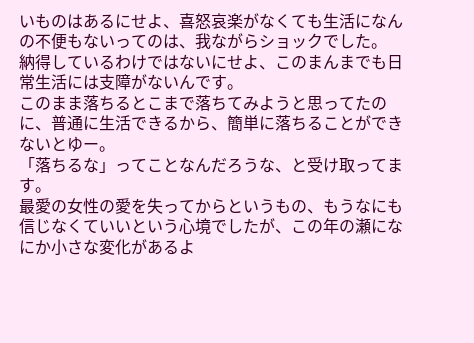いものはあるにせよ、喜怒哀楽がなくても生活になんの不便もないってのは、我ながらショックでした。
納得しているわけではないにせよ、このまんまでも日常生活には支障がないんです。
このまま落ちるとこまで落ちてみようと思ってたのに、普通に生活できるから、簡単に落ちることができないとゆー。
「落ちるな」ってことなんだろうな、と受け取ってます。
最愛の女性の愛を失ってからというもの、もうなにも信じなくていいという心境でしたが、この年の瀬になにか小さな変化があるよ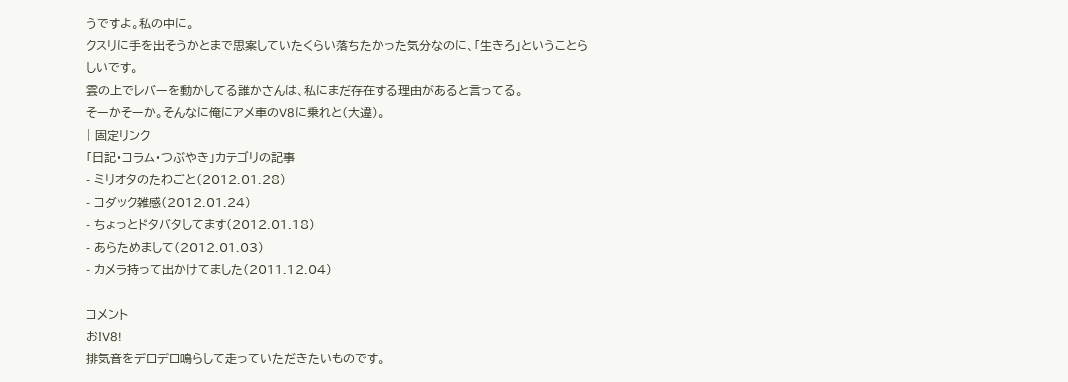うですよ。私の中に。
クスリに手を出そうかとまで思案していたくらい落ちたかった気分なのに、「生きろ」ということらしいです。
雲の上でレバーを動かしてる誰かさんは、私にまだ存在する理由があると言ってる。
そーかそーか。そんなに俺にアメ車のV8に乗れと(大違)。
| 固定リンク
「日記・コラム・つぶやき」カテゴリの記事
- ミリオタのたわごと(2012.01.28)
- コダック雑感(2012.01.24)
- ちょっとドタバタしてます(2012.01.18)
- あらためまして(2012.01.03)
- カメラ持って出かけてました(2011.12.04)

コメント
お!V8!
排気音をデロデロ鳴らして走っていただきたいものです。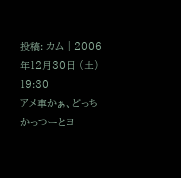投稿: カム | 2006年12月30日 (土) 19:30
アメ車かぁ、どっちかっつーとヨ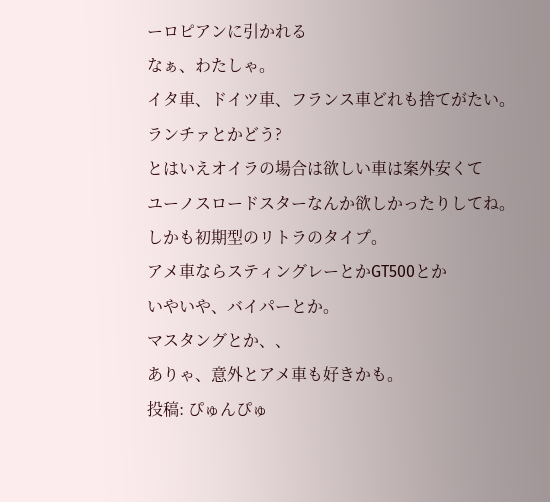ーロピアンに引かれる
なぁ、わたしゃ。
イタ車、ドイツ車、フランス車どれも捨てがたい。
ランチァとかどう?
とはいえオイラの場合は欲しい車は案外安くて
ユーノスロードスターなんか欲しかったりしてね。
しかも初期型のリトラのタイプ。
アメ車ならスティングレーとかGT500とか
いやいや、バイパーとか。
マスタングとか、、
ありゃ、意外とアメ車も好きかも。
投稿: ぴゅんぴゅ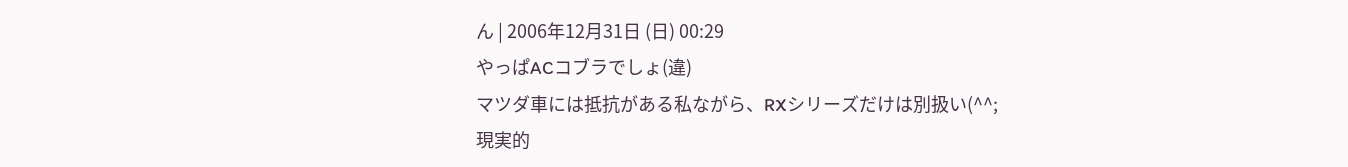ん | 2006年12月31日 (日) 00:29
やっぱACコブラでしょ(違)
マツダ車には抵抗がある私ながら、RXシリーズだけは別扱い(^^;
現実的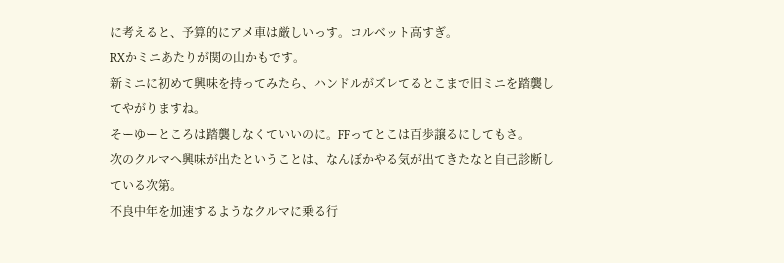に考えると、予算的にアメ車は厳しいっす。コルベット高すぎ。
RXかミニあたりが関の山かもです。
新ミニに初めて興味を持ってみたら、ハンドルがズレてるとこまで旧ミニを踏襲してやがりますね。
そーゆーところは踏襲しなくていいのに。FFってとこは百歩譲るにしてもさ。
次のクルマへ興味が出たということは、なんぼかやる気が出てきたなと自己診断している次第。
不良中年を加速するようなクルマに乗る行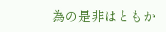為の是非はともか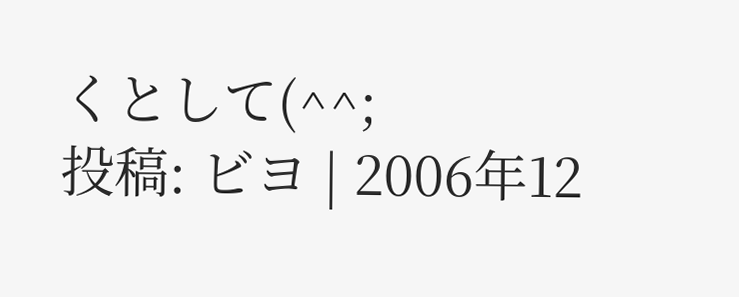くとして(^^;
投稿: ビヨ | 2006年12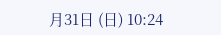月31日 (日) 10:24